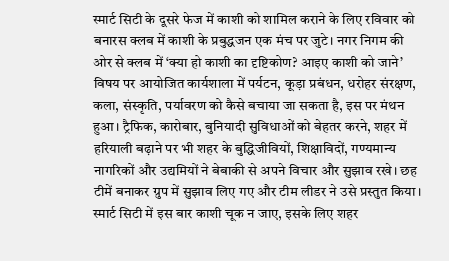स्मार्ट सिटी के दूसरे फेज में काशी को शामिल कराने के लिए रविवार को बनारस क्लब में काशी के प्रबुद्धजन एक मंच पर जुटे। नगर निगम की ओर से क्लब में ‘क्या हो काशी का दृष्टिकोण? आइए काशी को जाने’ विषय पर आयोजित कार्यशाला में पर्यटन, कूड़ा प्रबंधन, धरोहर संरक्षण, कला, संस्कृति, पर्यावरण को कैसे बचाया जा सकता है, इस पर मंथन हुआ। ट्रैफिक, कारोबार, बुनियादी सुविधाओं को बेहतर करने, शहर में हरियाली बढ़ाने पर भी शहर के बुद्धिजीवियों, शिक्षाविदों, गण्यमान्य नागरिकों और उद्यमियों ने बेबाकी से अपने विचार और सुझाव रखे। छह टीमें बनाकर ग्रुप में सुझाव लिए गए और टीम लीडर ने उसे प्रस्तुत किया।
स्मार्ट सिटी में इस बार काशी चूक न जाए, इसके लिए शहर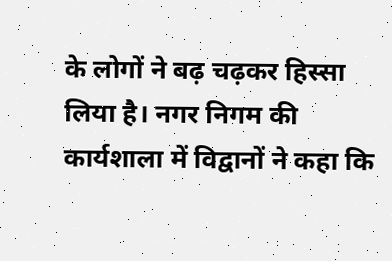के लोगों ने बढ़ चढ़कर हिस्सा लिया है। नगर निगम की कार्यशाला में विद्वानों ने कहा कि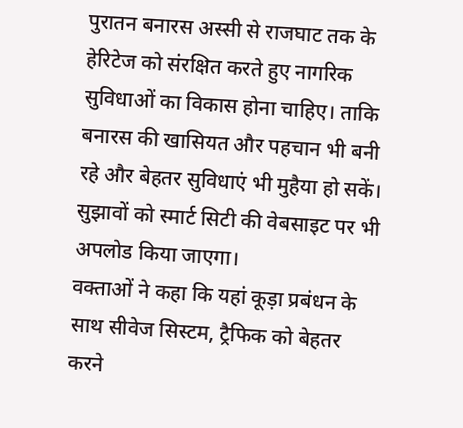पुरातन बनारस अस्सी से राजघाट तक के हेरिटेज को संरक्षित करते हुए नागरिक सुविधाओं का विकास होना चाहिए। ताकि बनारस की खासियत और पहचान भी बनी रहे और बेहतर सुविधाएं भी मुहैया हो सकें। सुझावों को स्मार्ट सिटी की वेबसाइट पर भी अपलोड किया जाएगा।
वक्ताओं ने कहा कि यहां कूड़ा प्रबंधन के साथ सीवेज सिस्टम, ट्रैफिक को बेहतर करने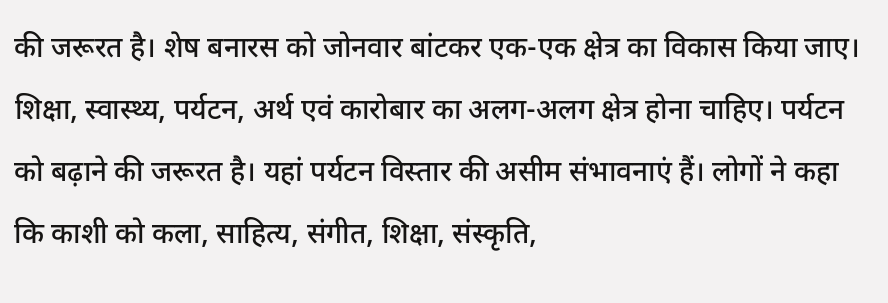की जरूरत है। शेष बनारस को जोनवार बांटकर एक-एक क्षेत्र का विकास किया जाए। शिक्षा, स्वास्थ्य, पर्यटन, अर्थ एवं कारोबार का अलग-अलग क्षेत्र होना चाहिए। पर्यटन को बढ़ाने की जरूरत है। यहां पर्यटन विस्तार की असीम संभावनाएं हैं। लोगों ने कहा कि काशी को कला, साहित्य, संगीत, शिक्षा, संस्कृति,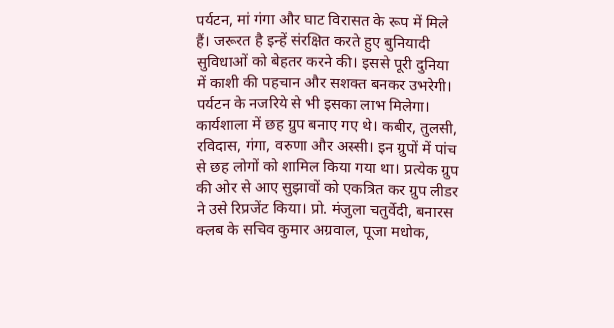पर्यटन, मां गंगा और घाट विरासत के रूप में मिले हैं। जरूरत है इन्हें संरक्षित करते हुए बुनियादी सुविधाओं को बेहतर करने की। इससे पूरी दुनिया में काशी की पहचान और सशक्त बनकर उभरेगी। पर्यटन के नजरिये से भी इसका लाभ मिलेगा।
कार्यशाला में छह ग्रुप बनाए गए थे। कबीर, तुलसी, रविदास, गंगा, वरुणा और अस्सी। इन ग्रुपों में पांच से छह लोगों को शामिल किया गया था। प्रत्येक ग्रुप की ओर से आए सुझावों को एकत्रित कर ग्रुप लीडर ने उसे रिप्रजेंट किया। प्रो. मंजुला चतुर्वेदी, बनारस क्लब के सचिव कुमार अग्रवाल, पूजा मधोक,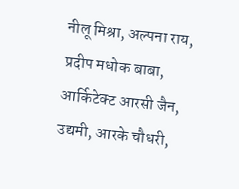नीलू मिश्रा, अल्पना राय, प्रदीप मधोक बाबा, आर्किटेक्ट आरसी जैन, उद्यमी, आरके चौधरी,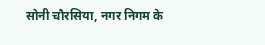सोनी चौरसिया, नगर निगम के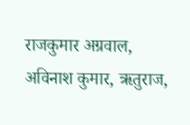राजकुमार अग्रवाल, अविनाश कुमार, ऋतुराज,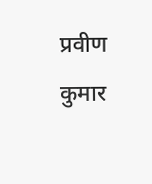प्रवीण कुमार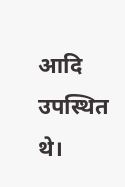आदि उपस्थित थे।